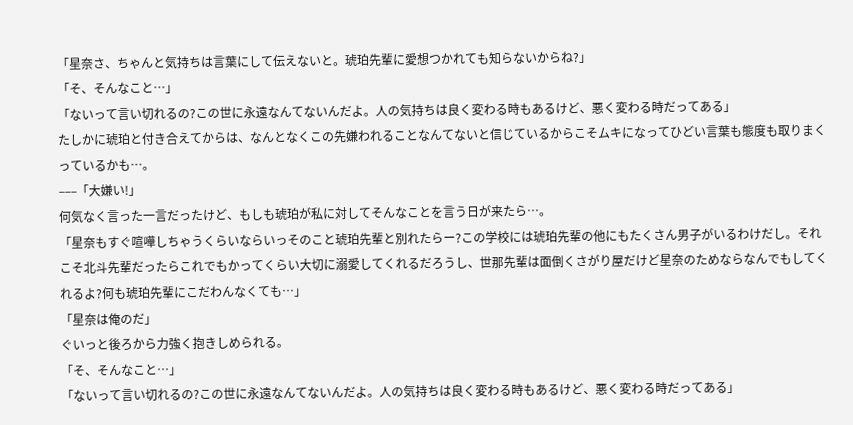「星奈さ、ちゃんと気持ちは言葉にして伝えないと。琥珀先輩に愛想つかれても知らないからね?」
「そ、そんなこと…」
「ないって言い切れるの?この世に永遠なんてないんだよ。人の気持ちは良く変わる時もあるけど、悪く変わる時だってある」
たしかに琥珀と付き合えてからは、なんとなくこの先嫌われることなんてないと信じているからこそムキになってひどい言葉も態度も取りまくっているかも…。
–––「大嫌い!」
何気なく言った一言だったけど、もしも琥珀が私に対してそんなことを言う日が来たら…。
「星奈もすぐ喧嘩しちゃうくらいならいっそのこと琥珀先輩と別れたらー?この学校には琥珀先輩の他にもたくさん男子がいるわけだし。それこそ北斗先輩だったらこれでもかってくらい大切に溺愛してくれるだろうし、世那先輩は面倒くさがり屋だけど星奈のためならなんでもしてくれるよ?何も琥珀先輩にこだわんなくても…」
「星奈は俺のだ」
ぐいっと後ろから力強く抱きしめられる。
「そ、そんなこと…」
「ないって言い切れるの?この世に永遠なんてないんだよ。人の気持ちは良く変わる時もあるけど、悪く変わる時だってある」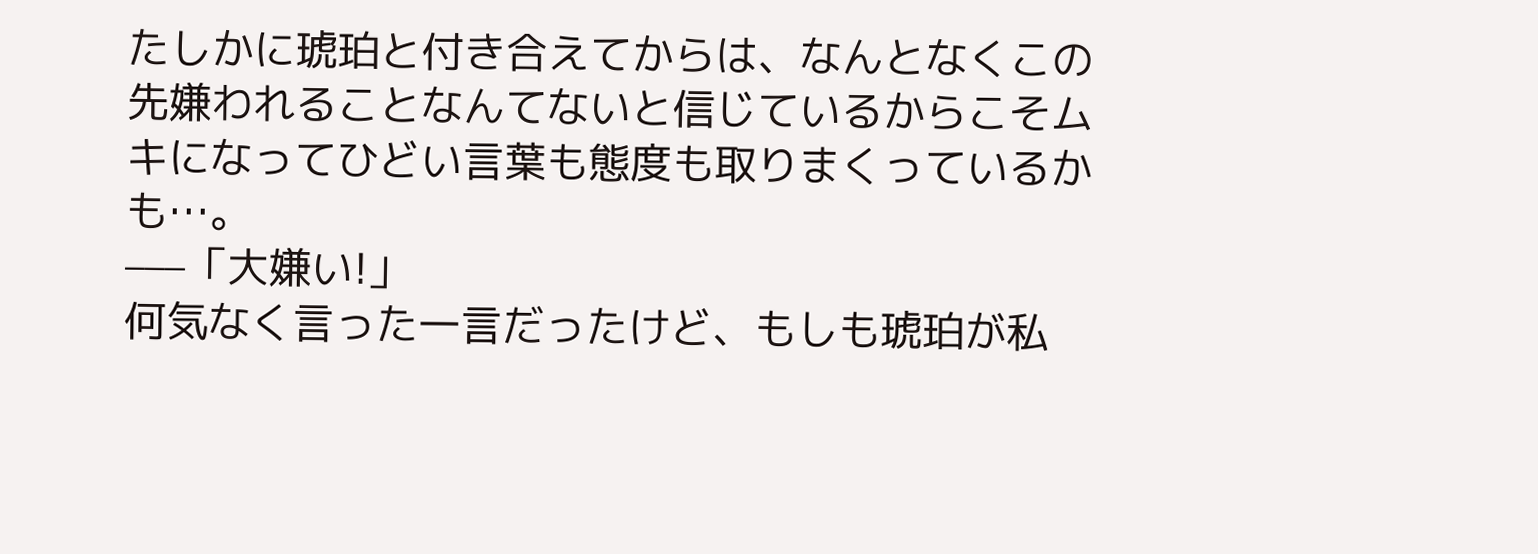たしかに琥珀と付き合えてからは、なんとなくこの先嫌われることなんてないと信じているからこそムキになってひどい言葉も態度も取りまくっているかも…。
–––「大嫌い!」
何気なく言った一言だったけど、もしも琥珀が私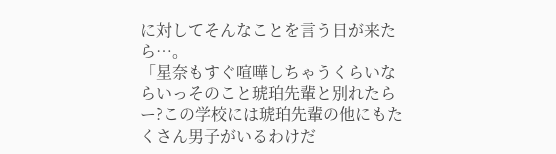に対してそんなことを言う日が来たら…。
「星奈もすぐ喧嘩しちゃうくらいならいっそのこと琥珀先輩と別れたらー?この学校には琥珀先輩の他にもたくさん男子がいるわけだ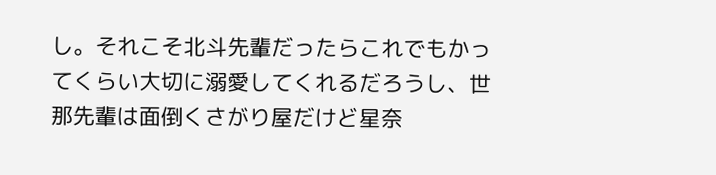し。それこそ北斗先輩だったらこれでもかってくらい大切に溺愛してくれるだろうし、世那先輩は面倒くさがり屋だけど星奈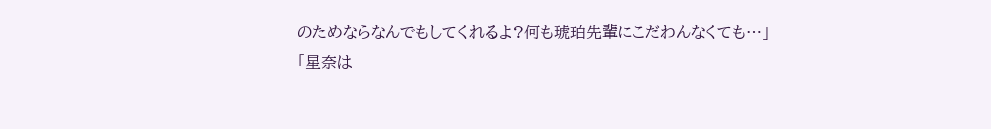のためならなんでもしてくれるよ?何も琥珀先輩にこだわんなくても…」
「星奈は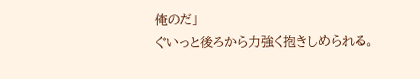俺のだ」
ぐいっと後ろから力強く抱きしめられる。